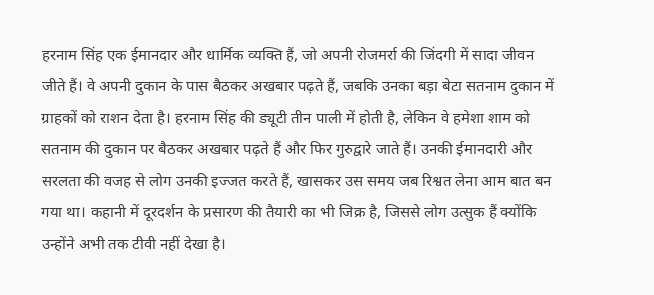हरनाम सिंह एक ईमानदार और धार्मिक व्यक्ति हैं, जो अपनी रोजमर्रा की जिंदगी में सादा जीवन जीते हैं। वे अपनी दुकान के पास बैठकर अखबार पढ़ते हैं, जबकि उनका बड़ा बेटा सतनाम दुकान में ग्राहकों को राशन देता है। हरनाम सिंह की ड्यूटी तीन पाली में होती है, लेकिन वे हमेशा शाम को सतनाम की दुकान पर बैठकर अखबार पढ़ते हैं और फिर गुरुद्वारे जाते हैं। उनकी ईमानदारी और सरलता की वजह से लोग उनकी इज्जत करते हैं, खासकर उस समय जब रिश्वत लेना आम बात बन गया था। कहानी में दूरदर्शन के प्रसारण की तैयारी का भी जिक्र है, जिससे लोग उत्सुक हैं क्योंकि उन्होंने अभी तक टीवी नहीं देखा है।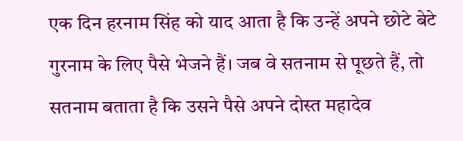एक दिन हरनाम सिंह को याद आता है कि उन्हें अपने छोटे बेटे गुरनाम के लिए पैसे भेजने हैं। जब वे सतनाम से पूछते हैं, तो सतनाम बताता है कि उसने पैसे अपने दोस्त महादेव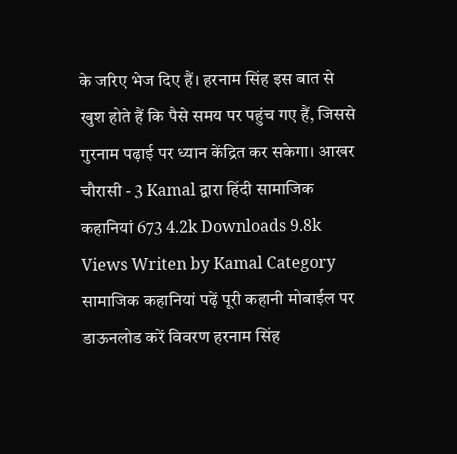के जरिए भेज दिए हैं। हरनाम सिंह इस बात से खुश होते हैं कि पैसे समय पर पहुंच गए हैं, जिससे गुरनाम पढ़ाई पर ध्यान केंद्रित कर सकेगा। आखर चौरासी - 3 Kamal द्वारा हिंदी सामाजिक कहानियां 673 4.2k Downloads 9.8k Views Writen by Kamal Category सामाजिक कहानियां पढ़ें पूरी कहानी मोबाईल पर डाऊनलोड करें विवरण हरनाम सिंह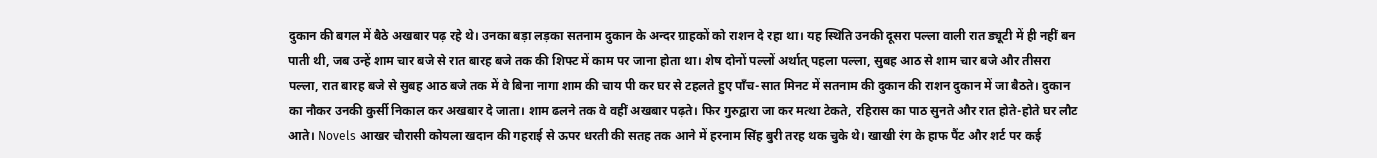दुकान की बगल में बैठे अखबार पढ़ रहे थे। उनका बड़ा लड़का सतनाम दुकान के अन्दर ग्राहकों को राशन दे रहा था। यह स्थिति उनकी दूसरा पल्ला वाली रात ड्यूटी में ही नहीं बन पाती थी, जब उन्हें शाम चार बजे से रात बारह बजे तक की शिफ्ट में काम पर जाना होता था। शेष दोनों पल्लों अर्थात् पहला पल्ला, सुबह आठ से शाम चार बजे और तीसरा पल्ला, रात बारह बजे से सुबह आठ बजे तक में वे बिना नागा शाम की चाय पी कर घर से टहलते हुए पाँच-सात मिनट में सतनाम की दुकान की राशन दुकान में जा बैठते। दुकान का नौकर उनकी कुर्सी निकाल कर अखबार दे जाता। शाम ढलने तक वे वहीं अखबार पढ़ते। फिर गुरुद्वारा जा कर मत्था टेकते, रहिरास का पाठ सुनते और रात होते-होते घर लौट आते। Novels आखर चौरासी कोयला खदान की गहराई से ऊपर धरती की सतह तक आने में हरनाम सिंह बुरी तरह थक चुके थे। खाखी रंग के हाफ पैंट और शर्ट पर कई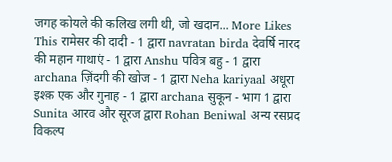जगह कोयले की कलिख लगी थी, जो खदान... More Likes This रामेसर की दादी - 1 द्वारा navratan birda देवर्षि नारद की महान गाथाएं - 1 द्वारा Anshu पवित्र बहु - 1 द्वारा archana ज़िंदगी की खोज - 1 द्वारा Neha kariyaal अधूरा इश्क़ एक और गुनाह - 1 द्वारा archana सुकून - भाग 1 द्वारा Sunita आरव और सूरज द्वारा Rohan Beniwal अन्य रसप्रद विकल्प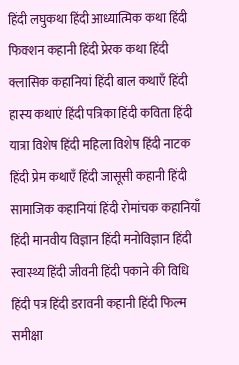हिंदी लघुकथा हिंदी आध्यात्मिक कथा हिंदी फिक्शन कहानी हिंदी प्रेरक कथा हिंदी क्लासिक कहानियां हिंदी बाल कथाएँ हिंदी हास्य कथाएं हिंदी पत्रिका हिंदी कविता हिंदी यात्रा विशेष हिंदी महिला विशेष हिंदी नाटक हिंदी प्रेम कथाएँ हिंदी जासूसी कहानी हिंदी सामाजिक कहानियां हिंदी रोमांचक कहानियाँ हिंदी मानवीय विज्ञान हिंदी मनोविज्ञान हिंदी स्वास्थ्य हिंदी जीवनी हिंदी पकाने की विधि हिंदी पत्र हिंदी डरावनी कहानी हिंदी फिल्म समीक्षा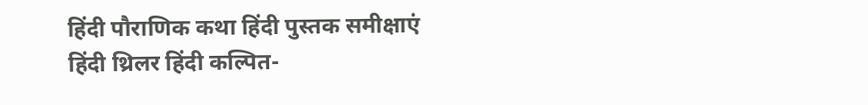हिंदी पौराणिक कथा हिंदी पुस्तक समीक्षाएं हिंदी थ्रिलर हिंदी कल्पित-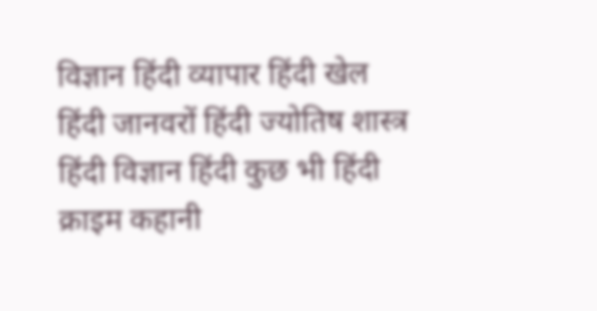विज्ञान हिंदी व्यापार हिंदी खेल हिंदी जानवरों हिंदी ज्योतिष शास्त्र हिंदी विज्ञान हिंदी कुछ भी हिंदी क्राइम कहानी